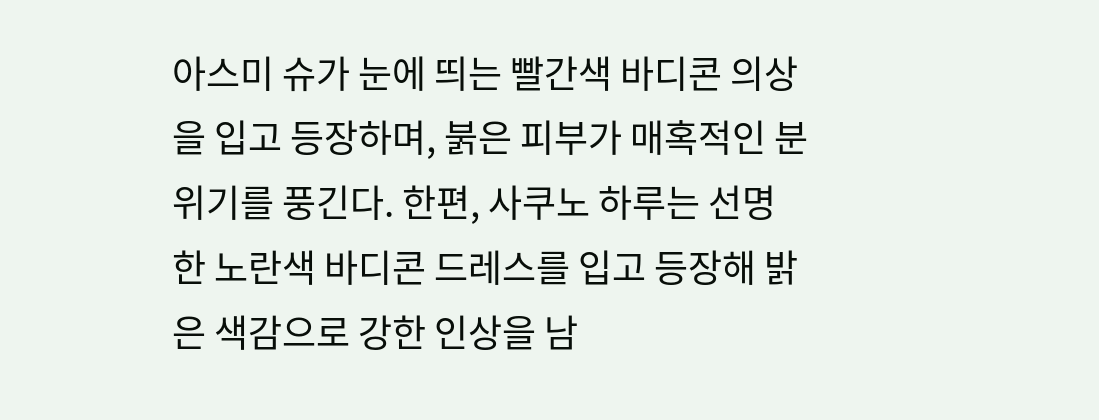아스미 슈가 눈에 띄는 빨간색 바디콘 의상을 입고 등장하며, 붉은 피부가 매혹적인 분위기를 풍긴다. 한편, 사쿠노 하루는 선명한 노란색 바디콘 드레스를 입고 등장해 밝은 색감으로 강한 인상을 남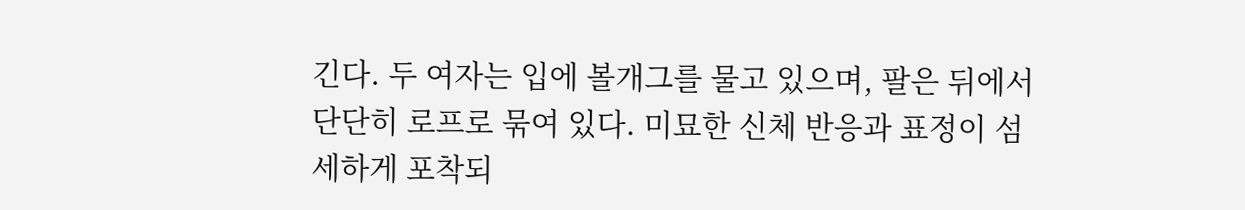긴다. 두 여자는 입에 볼개그를 물고 있으며, 팔은 뒤에서 단단히 로프로 묶여 있다. 미묘한 신체 반응과 표정이 섬세하게 포착되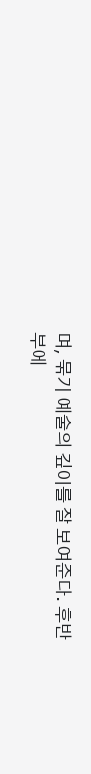며, 묶기 예술의 깊이를 잘 보여준다. 후반부에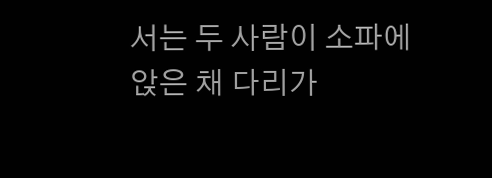서는 두 사람이 소파에 앉은 채 다리가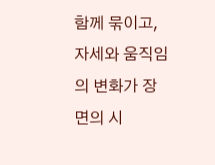함께 묶이고, 자세와 움직임의 변화가 장면의 시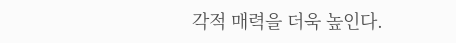각적 매력을 더욱 높인다.